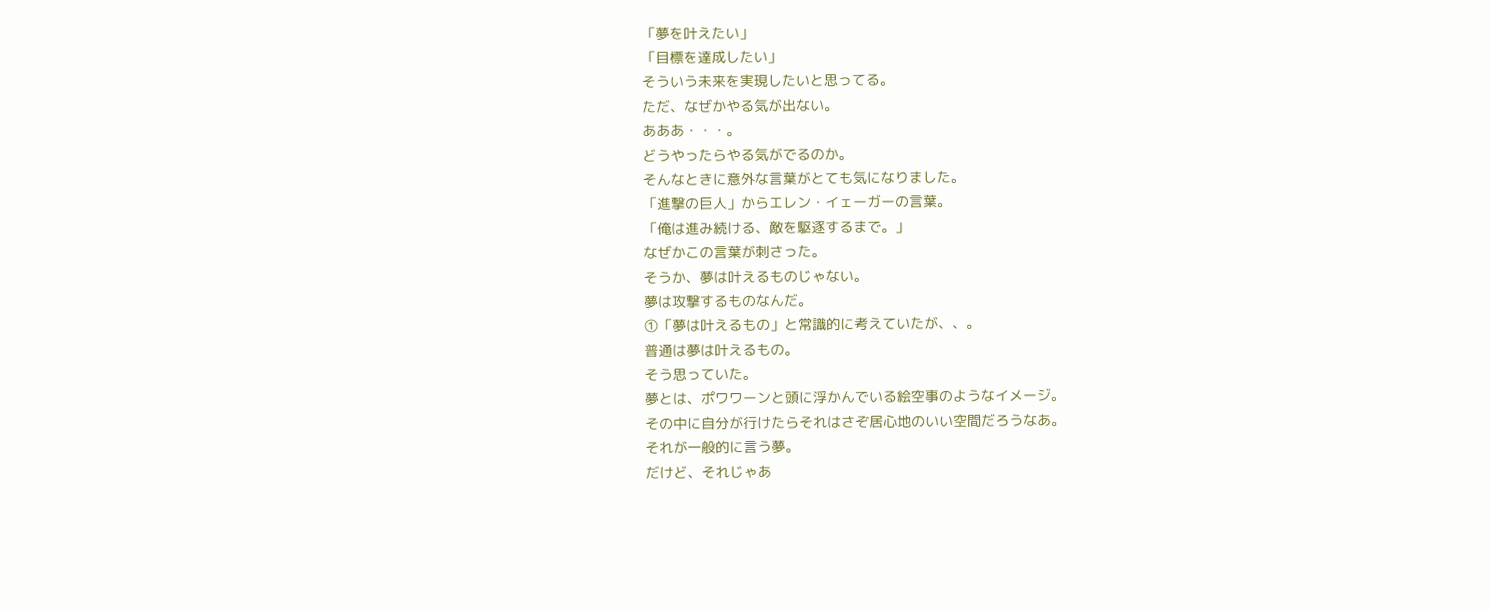「夢を叶えたい」
「目標を達成したい」
そういう未来を実現したいと思ってる。
ただ、なぜかやる気が出ない。
あああ・・・。
どうやったらやる気がでるのか。
そんなときに意外な言葉がとても気になりました。
「進撃の巨人」からエレン・イェーガーの言葉。
「俺は進み続ける、敵を駆逐するまで。」
なぜかこの言葉が刺さった。
そうか、夢は叶えるものじゃない。
夢は攻撃するものなんだ。
①「夢は叶えるもの」と常識的に考えていたが、、。
普通は夢は叶えるもの。
そう思っていた。
夢とは、ポワワーンと頭に浮かんでいる絵空事のようなイメージ。
その中に自分が行けたらそれはさぞ居心地のいい空間だろうなあ。
それが一般的に言う夢。
だけど、それじゃあ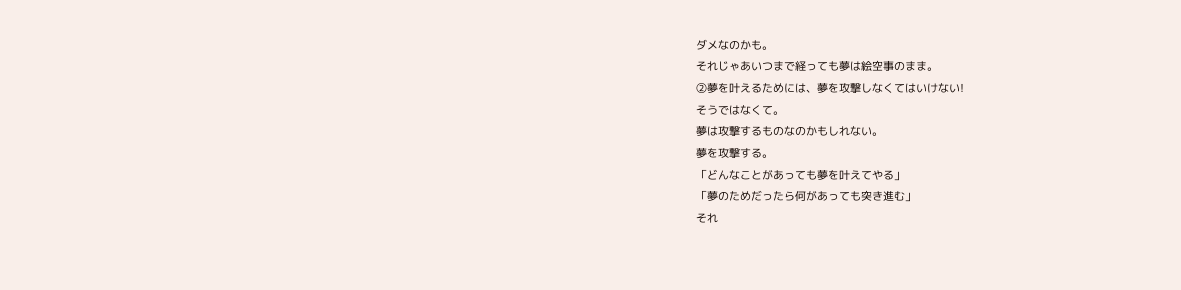ダメなのかも。
それじゃあいつまで経っても夢は絵空事のまま。
②夢を叶えるためには、夢を攻撃しなくてはいけない!
そうではなくて。
夢は攻撃するものなのかもしれない。
夢を攻撃する。
「どんなことがあっても夢を叶えてやる」
「夢のためだったら何があっても突き進む」
それ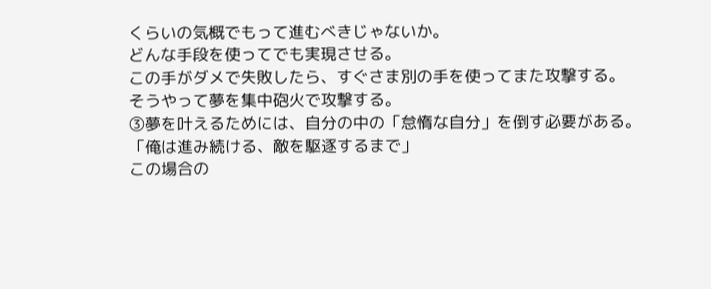くらいの気概でもって進むべきじゃないか。
どんな手段を使ってでも実現させる。
この手がダメで失敗したら、すぐさま別の手を使ってまた攻撃する。
そうやって夢を集中砲火で攻撃する。
③夢を叶えるためには、自分の中の「怠惰な自分」を倒す必要がある。
「俺は進み続ける、敵を駆逐するまで」
この場合の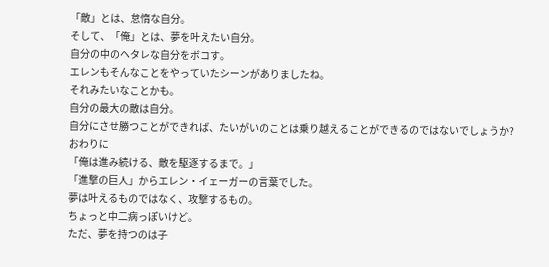「敵」とは、怠惰な自分。
そして、「俺」とは、夢を叶えたい自分。
自分の中のヘタレな自分をボコす。
エレンもそんなことをやっていたシーンがありましたね。
それみたいなことかも。
自分の最大の敵は自分。
自分にさせ勝つことができれば、たいがいのことは乗り越えることができるのではないでしょうか?
おわりに
「俺は進み続ける、敵を駆逐するまで。」
「進撃の巨人」からエレン・イェーガーの言葉でした。
夢は叶えるものではなく、攻撃するもの。
ちょっと中二病っぽいけど。
ただ、夢を持つのは子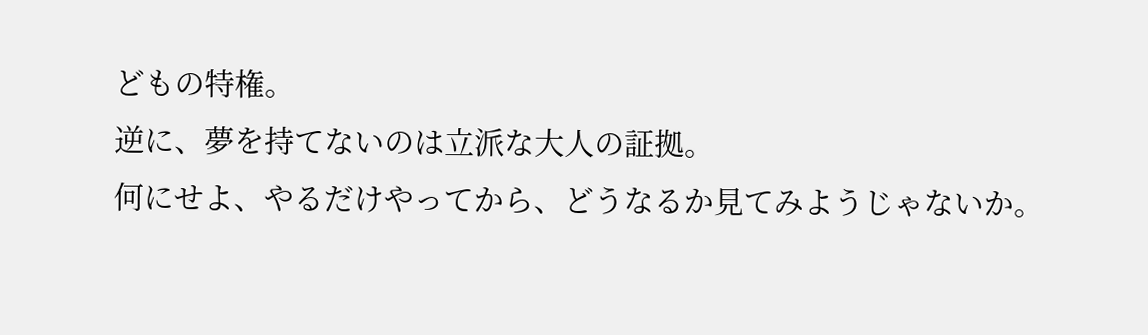どもの特権。
逆に、夢を持てないのは立派な大人の証拠。
何にせよ、やるだけやってから、どうなるか見てみようじゃないか。